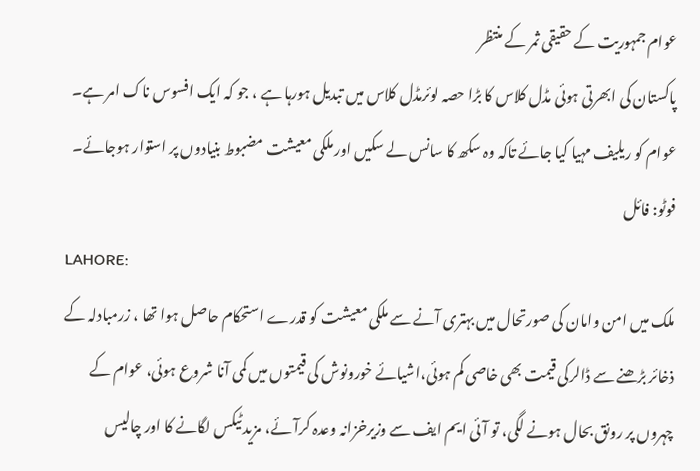عوام جمہوریت کے حقیقی ثمر کے منتظر
پاکستان کی ابھرتی ہوئی مڈل کلاس کا بڑا حصہ لوئرمڈل کلاس میں تبدیل ہورہا ہے ، جو کہ ایک افسوس ناک امر ہے۔
عوام کو ریلیف مہیا کیا جائے تاکہ وہ سکھ کا سانس لے سکیں اور ملکی معیشت مضبوط بنیادوں پر استوار ہوجائے۔ فوٹو: فائل
LAHORE:
ملک میں امن وامان کی صورتحال میں بہتری آنے سے ملکی معیشت کو قدرے استحکام حاصل ہوا تھا ، زرمبادلہ کے ذخائر بڑھنے سے ڈالرکی قیمت بھی خاصی کم ہوئی،اشیائے خورونوش کی قیمتوں میں کمی آنا شروع ہوئی، عوام کے چہروں پر رونق بحال ہونے لگی، تو آئی ایم ایف سے وزیرخزانہ وعدہ کرآئے، مزید ٹیکس لگانے کا اور چالیس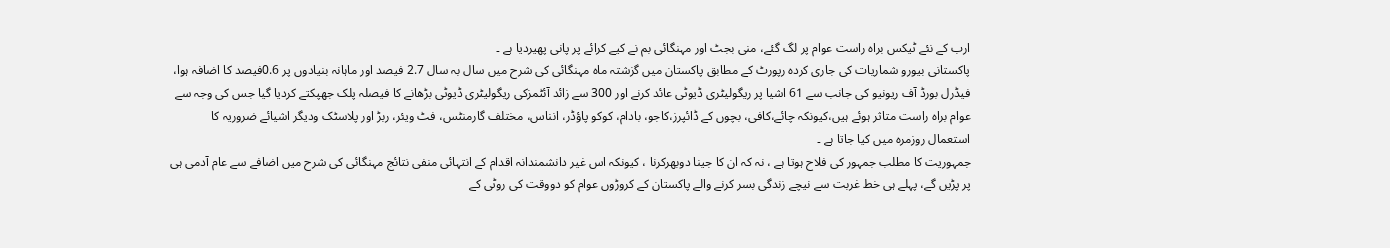ارب کے نئے ٹیکس براہ راست عوام پر لگ گئے، منی بجٹ اور مہنگائی بم نے کیے کرائے پر پانی پھیردیا ہے ۔
پاکستانی بیورو شماریات کی جاری کردہ رپورٹ کے مطابق پاکستان میں گزشتہ ماہ مہنگائی کی شرح میں سال بہ سال 2.7 فیصد اور ماہانہ بنیادوں پر 0.6فیصد کا اضافہ ہوا، فیڈرل بورڈ آف ریونیو کی جانب سے 61 اشیا پر ریگولیٹری ڈیوٹی عائد کرنے اور 300 سے زائد آئٹمزکی ریگولیٹری ڈیوٹی بڑھانے کا فیصلہ پلک جھپکتے کردیا گیا جس کی وجہ سے عوام براہ راست متاثر ہوئے ہیں،کیونکہ چائے،کافی، بچوں کے ڈائپرز،کاجو، بادام، کوکو پاؤڈر، انناس، مختلف گارمنٹس، فٹ ویئر، ربڑ اور پلاسٹک ودیگر اشیائے ضروریہ کا استعمال روزمرہ میں کیا جاتا ہے ۔
جمہوریت کا مطلب جمہور کی فلاح ہوتا ہے ، نہ کہ ان کا جینا دوبھرکرنا ، کیونکہ اس غیر دانشمندانہ اقدام کے انتہائی منفی نتائج مہنگائی کی شرح میں اضافے سے عام آدمی ہی پر پڑیں گے، پہلے ہی خط غربت سے نیچے زندگی بسر کرنے والے پاکستان کے کروڑوں عوام کو دووقت کی روٹی کے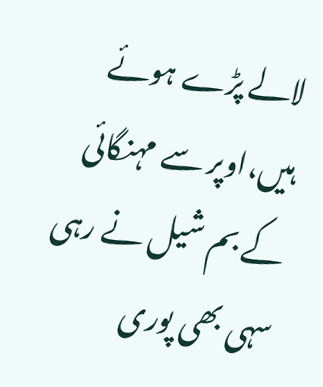لالے پڑے ہوئے ہیں،اوپر سے مہنگائی کے بم شیل نے رہی سہی بھی پوری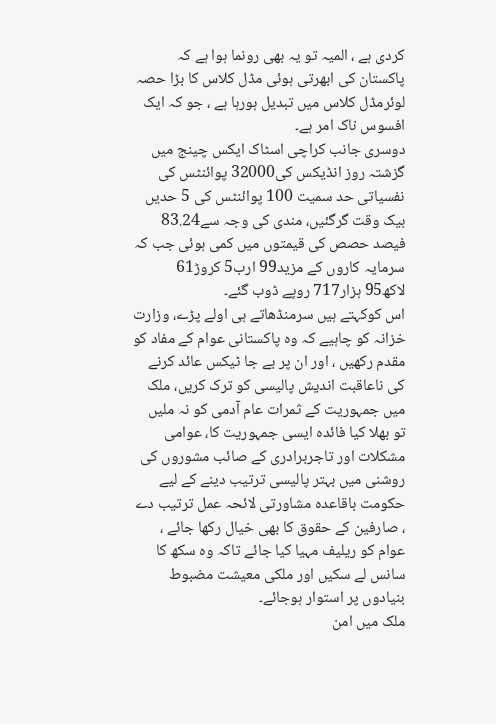کردی ہے ، المیہ تو یہ بھی رونما ہوا ہے کہ پاکستان کی ابھرتی ہوئی مڈل کلاس کا بڑا حصہ لوئرمڈل کلاس میں تبدیل ہورہا ہے ، جو کہ ایک افسوس ناک امر ہے۔
دوسری جانب کراچی اسٹاک ایکس چینج میں گزشتہ روز انڈیکس کی32000 پوائنٹس کی نفسیاتی حد سمیت 100 پوائنٹس کی 5 حدیں بیک وقت گرگئیں، مندی کی وجہ سے83.24 فیصد حصص کی قیمتوں میں کمی ہوئی جب کہ سرمایہ کاروں کے مزید99 ارب5 کروڑ61 لاکھ95 ہزار717 روپے ڈوب گئے۔
اس کوکہتے ہیں سرمنڈھاتے ہی اولے پڑے، وزارت خزانہ کو چاہیے کہ وہ پاکستانی عوام کے مفاد کو مقدم رکھیں ، اور ان پر بے جا ٹیکس عائد کرنے کی ناعاقبت اندیش پالیسی کو ترک کریں، ملک میں جمہوریت کے ثمرات عام آدمی کو نہ ملیں تو بھلا کیا فائدہ ایسی جمہوریت کا، عوامی مشکلات اور تاجربرادری کے صائب مشوروں کی روشنی میں بہتر پالیسی ترتیب دینے کے لیے حکومت باقاعدہ مشاورتی لائحہ عمل ترتیب دے ، صارفین کے حقوق کا بھی خیال رکھا جائے ، عوام کو ریلیف مہیا کیا جائے تاکہ وہ سکھ کا سانس لے سکیں اور ملکی معیشت مضبوط بنیادوں پر استوار ہوجائے۔
ملک میں امن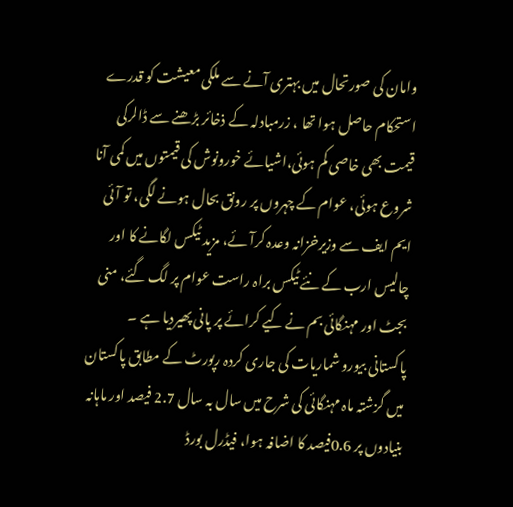وامان کی صورتحال میں بہتری آنے سے ملکی معیشت کو قدرے استحکام حاصل ہوا تھا ، زرمبادلہ کے ذخائر بڑھنے سے ڈالرکی قیمت بھی خاصی کم ہوئی،اشیائے خورونوش کی قیمتوں میں کمی آنا شروع ہوئی، عوام کے چہروں پر رونق بحال ہونے لگی، تو آئی ایم ایف سے وزیرخزانہ وعدہ کرآئے، مزید ٹیکس لگانے کا اور چالیس ارب کے نئے ٹیکس براہ راست عوام پر لگ گئے، منی بجٹ اور مہنگائی بم نے کیے کرائے پر پانی پھیردیا ہے ۔
پاکستانی بیورو شماریات کی جاری کردہ رپورٹ کے مطابق پاکستان میں گزشتہ ماہ مہنگائی کی شرح میں سال بہ سال 2.7 فیصد اور ماہانہ بنیادوں پر 0.6فیصد کا اضافہ ہوا، فیڈرل بورڈ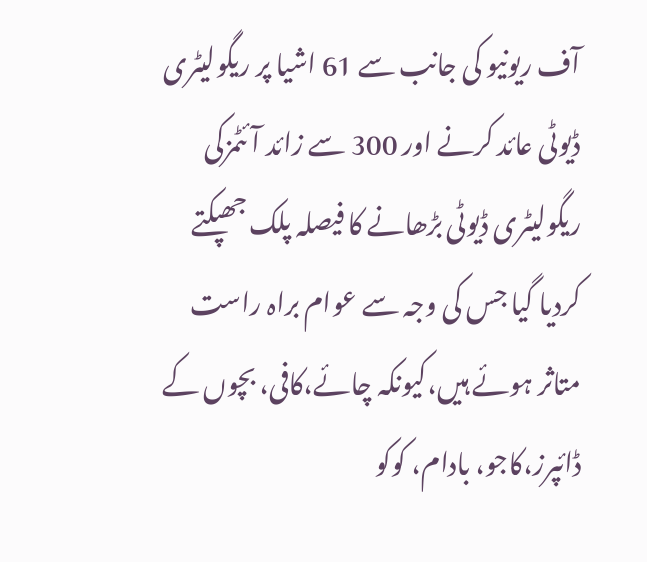آف ریونیو کی جانب سے 61 اشیا پر ریگولیٹری ڈیوٹی عائد کرنے اور 300 سے زائد آئٹمزکی ریگولیٹری ڈیوٹی بڑھانے کا فیصلہ پلک جھپکتے کردیا گیا جس کی وجہ سے عوام براہ راست متاثر ہوئے ہیں،کیونکہ چائے،کافی، بچوں کے ڈائپرز،کاجو، بادام، کوکو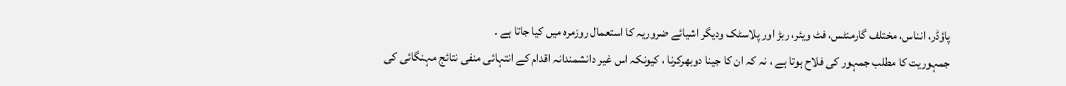پاؤڈر، انناس، مختلف گارمنٹس، فٹ ویئر، ربڑ اور پلاسٹک ودیگر اشیائے ضروریہ کا استعمال روزمرہ میں کیا جاتا ہے ۔
جمہوریت کا مطلب جمہور کی فلاح ہوتا ہے ، نہ کہ ان کا جینا دوبھرکرنا ، کیونکہ اس غیر دانشمندانہ اقدام کے انتہائی منفی نتائج مہنگائی کی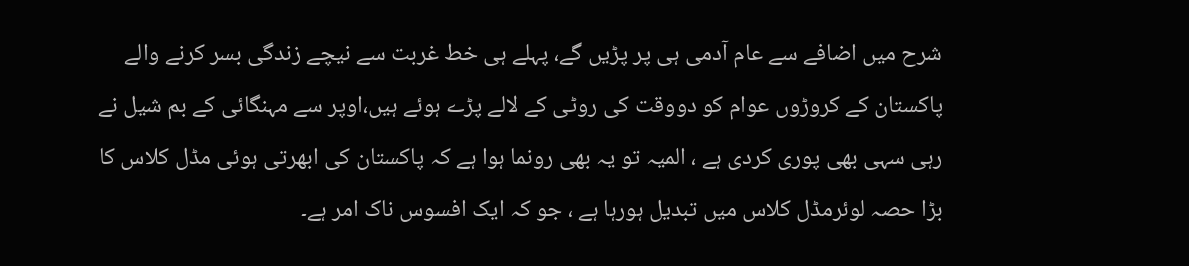شرح میں اضافے سے عام آدمی ہی پر پڑیں گے، پہلے ہی خط غربت سے نیچے زندگی بسر کرنے والے پاکستان کے کروڑوں عوام کو دووقت کی روٹی کے لالے پڑے ہوئے ہیں،اوپر سے مہنگائی کے بم شیل نے رہی سہی بھی پوری کردی ہے ، المیہ تو یہ بھی رونما ہوا ہے کہ پاکستان کی ابھرتی ہوئی مڈل کلاس کا بڑا حصہ لوئرمڈل کلاس میں تبدیل ہورہا ہے ، جو کہ ایک افسوس ناک امر ہے۔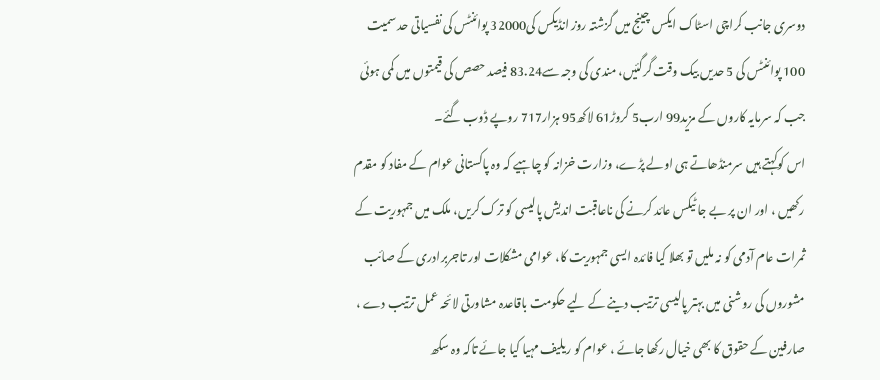دوسری جانب کراچی اسٹاک ایکس چینج میں گزشتہ روز انڈیکس کی32000 پوائنٹس کی نفسیاتی حد سمیت 100 پوائنٹس کی 5 حدیں بیک وقت گرگئیں، مندی کی وجہ سے83.24 فیصد حصص کی قیمتوں میں کمی ہوئی جب کہ سرمایہ کاروں کے مزید99 ارب5 کروڑ61 لاکھ95 ہزار717 روپے ڈوب گئے۔
اس کوکہتے ہیں سرمنڈھاتے ہی اولے پڑے، وزارت خزانہ کو چاہیے کہ وہ پاکستانی عوام کے مفاد کو مقدم رکھیں ، اور ان پر بے جا ٹیکس عائد کرنے کی ناعاقبت اندیش پالیسی کو ترک کریں، ملک میں جمہوریت کے ثمرات عام آدمی کو نہ ملیں تو بھلا کیا فائدہ ایسی جمہوریت کا، عوامی مشکلات اور تاجربرادری کے صائب مشوروں کی روشنی میں بہتر پالیسی ترتیب دینے کے لیے حکومت باقاعدہ مشاورتی لائحہ عمل ترتیب دے ، صارفین کے حقوق کا بھی خیال رکھا جائے ، عوام کو ریلیف مہیا کیا جائے تاکہ وہ سکھ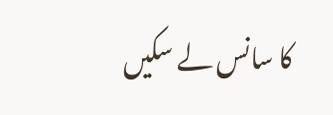کا سانس لے سکیں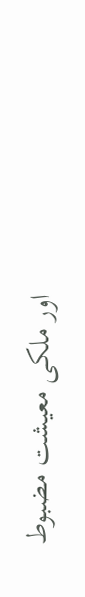اور ملکی معیشت مضبوط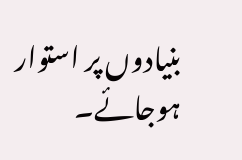بنیادوں پر استوار ہوجائے۔